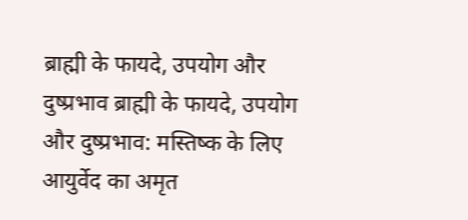ब्राह्मी के फायदे, उपयोग और दुष्प्रभाव ब्राह्मी के फायदे, उपयोग और दुष्प्रभाव: मस्तिष्क के लिए आयुर्वेद का अमृत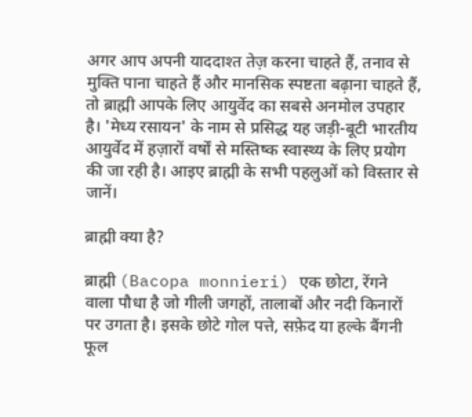अगर आप अपनी याददाश्त तेज़ करना चाहते हैं, तनाव से मुक्ति पाना चाहते हैं और मानसिक स्पष्टता बढ़ाना चाहते हैं, तो ब्राह्मी आपके लिए आयुर्वेद का सबसे अनमोल उपहार है। 'मेध्य रसायन' के नाम से प्रसिद्ध यह जड़ी-बूटी भारतीय आयुर्वेद में हज़ारों वर्षों से मस्तिष्क स्वास्थ्य के लिए प्रयोग की जा रही है। आइए ब्राह्मी के सभी पहलुओं को विस्तार से जानें।

ब्राह्मी क्या है?

ब्राह्मी (Bacopa monnieri) एक छोटा, रेंगने वाला पौधा है जो गीली जगहों, तालाबों और नदी किनारों पर उगता है। इसके छोटे गोल पत्ते, सफ़ेद या हल्के बैंगनी फूल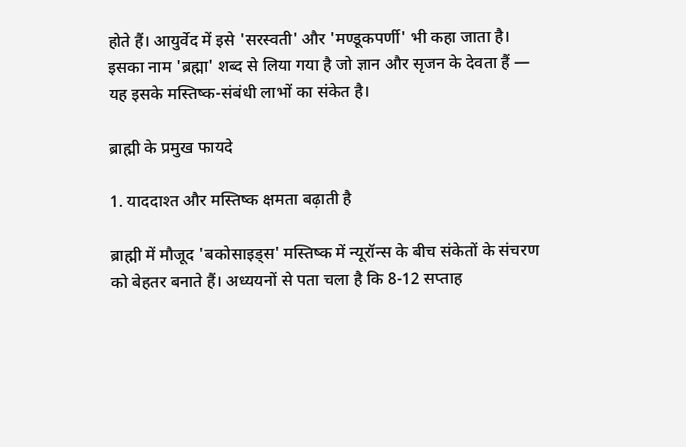होते हैं। आयुर्वेद में इसे 'सरस्वती' और 'मण्डूकपर्णी' भी कहा जाता है। इसका नाम 'ब्रह्मा' शब्द से लिया गया है जो ज्ञान और सृजन के देवता हैं — यह इसके मस्तिष्क-संबंधी लाभों का संकेत है।

ब्राह्मी के प्रमुख फायदे

1. याददाश्त और मस्तिष्क क्षमता बढ़ाती है

ब्राह्मी में मौजूद 'बकोसाइड्स' मस्तिष्क में न्यूरॉन्स के बीच संकेतों के संचरण को बेहतर बनाते हैं। अध्ययनों से पता चला है कि 8-12 सप्ताह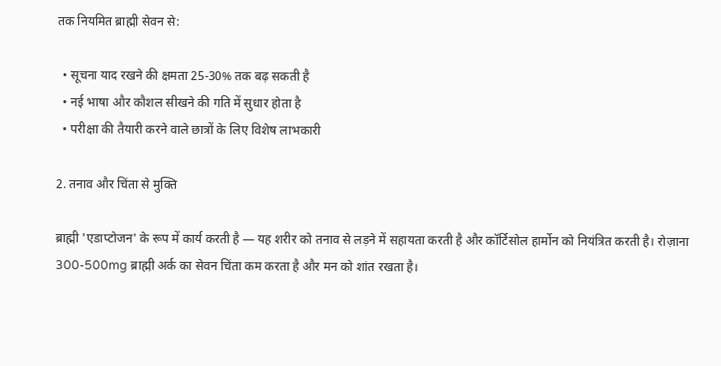तक नियमित ब्राह्मी सेवन से:

  • सूचना याद रखने की क्षमता 25-30% तक बढ़ सकती है
  • नई भाषा और कौशल सीखने की गति में सुधार होता है
  • परीक्षा की तैयारी करने वाले छात्रों के लिए विशेष लाभकारी

2. तनाव और चिंता से मुक्ति

ब्राह्मी 'एडाप्टोजन' के रूप में कार्य करती है — यह शरीर को तनाव से लड़ने में सहायता करती है और कॉर्टिसोल हार्मोन को नियंत्रित करती है। रोज़ाना 300-500mg ब्राह्मी अर्क का सेवन चिंता कम करता है और मन को शांत रखता है।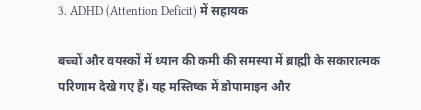3. ADHD (Attention Deficit) में सहायक

बच्चों और वयस्कों में ध्यान की कमी की समस्या में ब्राह्मी के सकारात्मक परिणाम देखे गए हैं। यह मस्तिष्क में डोपामाइन और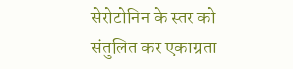सेरोटोनिन के स्तर को संतुलित कर एकाग्रता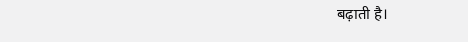बढ़ाती है।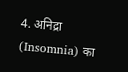4. अनिद्रा (Insomnia) का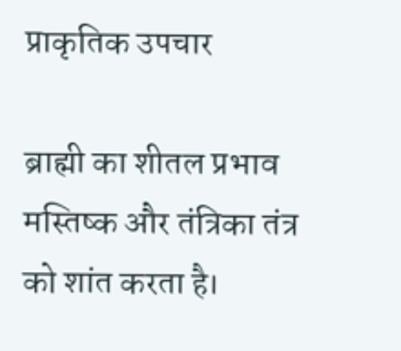प्राकृतिक उपचार

ब्राह्मी का शीतल प्रभाव मस्तिष्क और तंत्रिका तंत्र को शांत करता है।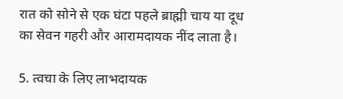रात को सोने से एक घंटा पहले ब्राह्मी चाय या दूध का सेवन गहरी और आरामदायक नींद लाता है।

5. त्वचा के लिए लाभदायक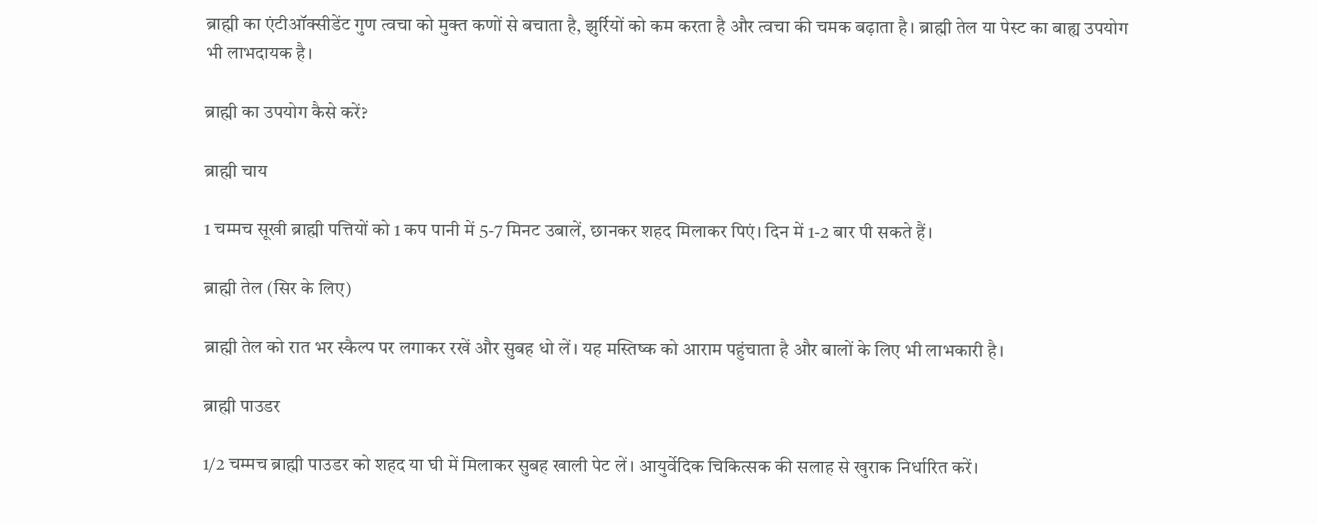ब्राह्मी का एंटीऑक्सीडेंट गुण त्वचा को मुक्त कणों से बचाता है, झुर्रियों को कम करता है और त्वचा की चमक बढ़ाता है। ब्राह्मी तेल या पेस्ट का बाह्य उपयोग भी लाभदायक है।

ब्राह्मी का उपयोग कैसे करें?

ब्राह्मी चाय

1 चम्मच सूखी ब्राह्मी पत्तियों को 1 कप पानी में 5-7 मिनट उबालें, छानकर शहद मिलाकर पिएं। दिन में 1-2 बार पी सकते हैं।

ब्राह्मी तेल (सिर के लिए)

ब्राह्मी तेल को रात भर स्कैल्प पर लगाकर रखें और सुबह धो लें। यह मस्तिष्क को आराम पहुंचाता है और बालों के लिए भी लाभकारी है।

ब्राह्मी पाउडर

1/2 चम्मच ब्राह्मी पाउडर को शहद या घी में मिलाकर सुबह खाली पेट लें। आयुर्वेदिक चिकित्सक की सलाह से खुराक निर्धारित करें।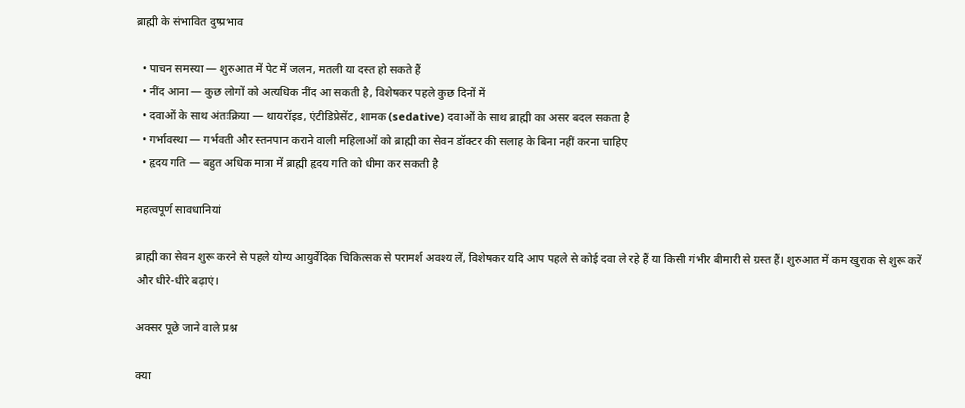ब्राह्मी के संभावित दुष्प्रभाव

  • पाचन समस्या — शुरुआत में पेट में जलन, मतली या दस्त हो सकते हैं
  • नींद आना — कुछ लोगों को अत्यधिक नींद आ सकती है, विशेषकर पहले कुछ दिनों में
  • दवाओं के साथ अंतःक्रिया — थायरॉइड, एंटीडिप्रेसेंट, शामक (sedative) दवाओं के साथ ब्राह्मी का असर बदल सकता है
  • गर्भावस्था — गर्भवती और स्तनपान कराने वाली महिलाओं को ब्राह्मी का सेवन डॉक्टर की सलाह के बिना नहीं करना चाहिए
  • हृदय गति — बहुत अधिक मात्रा में ब्राह्मी हृदय गति को धीमा कर सकती है

महत्वपूर्ण सावधानियां

ब्राह्मी का सेवन शुरू करने से पहले योग्य आयुर्वेदिक चिकित्सक से परामर्श अवश्य लें, विशेषकर यदि आप पहले से कोई दवा ले रहे हैं या किसी गंभीर बीमारी से ग्रस्त हैं। शुरुआत में कम खुराक से शुरू करें और धीरे-धीरे बढ़ाएं।

अक्सर पूछे जाने वाले प्रश्न

क्या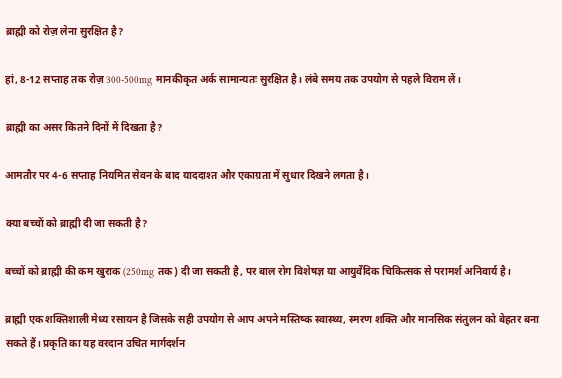ब्राह्मी को रोज़ लेना सुरक्षित है?

हां, 8-12 सप्ताह तक रोज़ 300-500mg मानकीकृत अर्क सामान्यतः सुरक्षित है। लंबे समय तक उपयोग से पहले विराम लें।

ब्राह्मी का असर कितने दिनों में दिखता है?

आमतौर पर 4-6 सप्ताह नियमित सेवन के बाद याददाश्त और एकाग्रता में सुधार दिखने लगता है।

क्या बच्चों को ब्राह्मी दी जा सकती है?

बच्चों को ब्राह्मी की कम खुराक (250mg तक) दी जा सकती है, पर बाल रोग विशेषज्ञ या आयुर्वेदिक चिकित्सक से परामर्श अनिवार्य है।

ब्राह्मी एक शक्तिशाली मेध्य रसायन है जिसके सही उपयोग से आप अपने मस्तिष्क स्वास्थ्य, स्मरण शक्ति और मानसिक संतुलन को बेहतर बना सकते हैं। प्रकृति का यह वरदान उचित मार्गदर्शन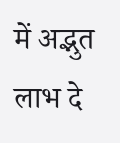में अद्भुत लाभ दे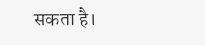सकता है।